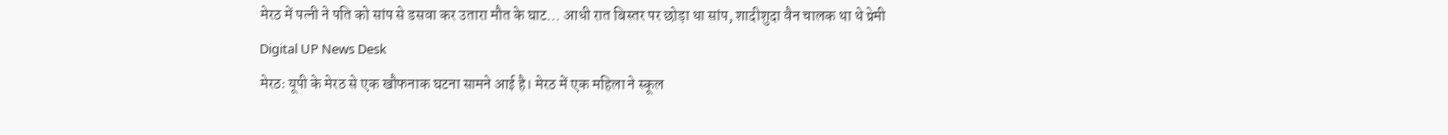मेरठ में पत्नी ने पति को सांप से डसवा कर उतारा मौत के घाट… आधी रात बिस्तर पर छोड़ा था सांप, शादीशुदा वैन चालक था थे प्रेमी
Digital UP News Desk
मेरठः यूपी के मेरठ से एक खौफनाक घटना सामने आई है। मेरठ में एक महिला ने स्कूल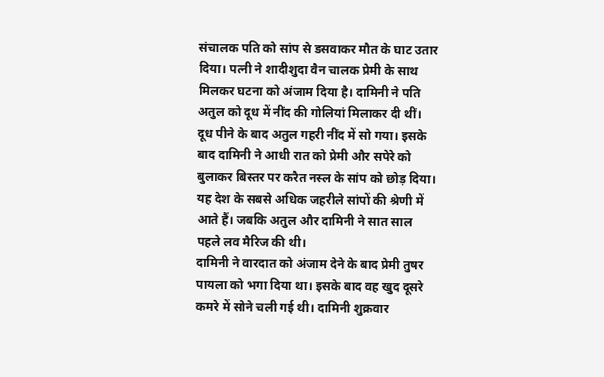संचालक पति को सांप से डसवाकर मौत के घाट उतार दिया। पत्नी ने शादीशुदा वैन चालक प्रेमी के साथ मिलकर घटना को अंजाम दिया है। दामिनी ने पति अतुल को दूध में नींद की गोलियां मिलाकर दी थीं। दूध पीने के बाद अतुल गहरी नींद में सो गया। इसके बाद दामिनी ने आधी रात को प्रेमी और सपेरे को बुलाकर बिस्तर पर करैत नस्ल के सांप को छोड़ दिया। यह देश के सबसे अधिक जहरीले सांपों की श्रेणी में आते हैं। जबकि अतुल और दामिनी ने सात साल पहले लव मैरिज की थी।
दामिनी ने वारदात को अंजाम देने के बाद प्रेमी तुषर पायला को भगा दिया था। इसके बाद वह खुद दूसरे कमरे में सोने चली गई थी। दामिनी शुक्रवार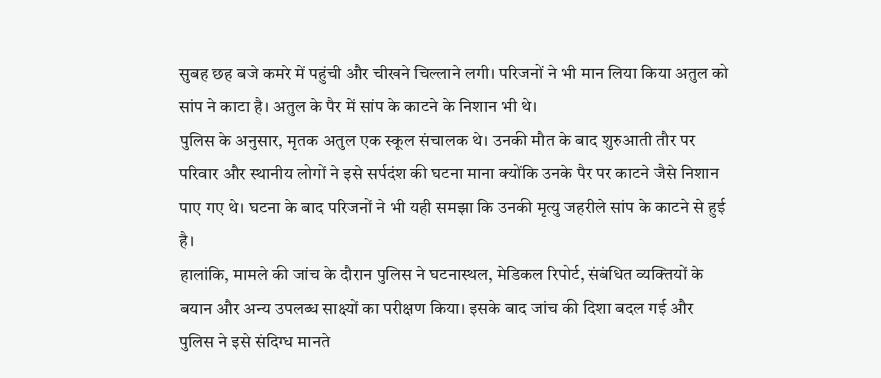सुबह छह बजे कमरे में पहुंची और चीखने चिल्लाने लगी। परिजनों ने भी मान लिया किया अतुल को सांप ने काटा है। अतुल के पैर में सांप के काटने के निशान भी थे।
पुलिस के अनुसार, मृतक अतुल एक स्कूल संचालक थे। उनकी मौत के बाद शुरुआती तौर पर परिवार और स्थानीय लोगों ने इसे सर्पदंश की घटना माना क्योंकि उनके पैर पर काटने जैसे निशान पाए गए थे। घटना के बाद परिजनों ने भी यही समझा कि उनकी मृत्यु जहरीले सांप के काटने से हुई है।
हालांकि, मामले की जांच के दौरान पुलिस ने घटनास्थल, मेडिकल रिपोर्ट, संबंधित व्यक्तियों के बयान और अन्य उपलब्ध साक्ष्यों का परीक्षण किया। इसके बाद जांच की दिशा बदल गई और पुलिस ने इसे संदिग्ध मानते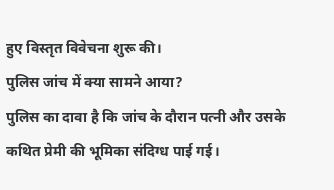हुए विस्तृत विवेचना शुरू की।
पुलिस जांच में क्या सामने आया?
पुलिस का दावा है कि जांच के दौरान पत्नी और उसके कथित प्रेमी की भूमिका संदिग्ध पाई गई।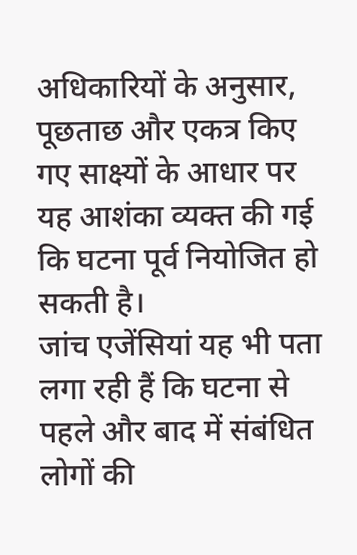अधिकारियों के अनुसार, पूछताछ और एकत्र किए गए साक्ष्यों के आधार पर यह आशंका व्यक्त की गई कि घटना पूर्व नियोजित हो सकती है।
जांच एजेंसियां यह भी पता लगा रही हैं कि घटना से पहले और बाद में संबंधित लोगों की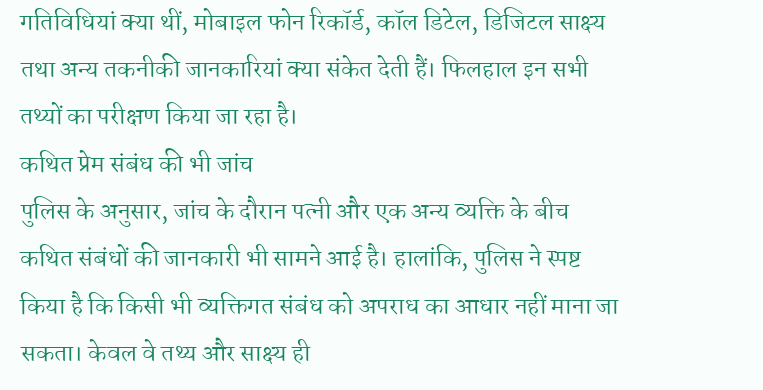गतिविधियां क्या थीं, मोबाइल फोन रिकॉर्ड, कॉल डिटेल, डिजिटल साक्ष्य तथा अन्य तकनीकी जानकारियां क्या संकेत देती हैं। फिलहाल इन सभी तथ्यों का परीक्षण किया जा रहा है।
कथित प्रेम संबंध की भी जांच
पुलिस के अनुसार, जांच के दौरान पत्नी और एक अन्य व्यक्ति के बीच कथित संबंधों की जानकारी भी सामने आई है। हालांकि, पुलिस ने स्पष्ट किया है कि किसी भी व्यक्तिगत संबंध को अपराध का आधार नहीं माना जा सकता। केवल वे तथ्य और साक्ष्य ही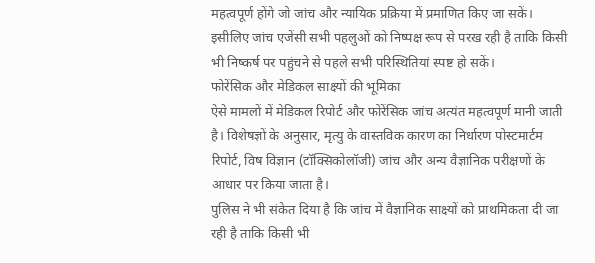महत्वपूर्ण होंगे जो जांच और न्यायिक प्रक्रिया में प्रमाणित किए जा सकें।
इसीलिए जांच एजेंसी सभी पहलुओं को निष्पक्ष रूप से परख रही है ताकि किसी भी निष्कर्ष पर पहुंचने से पहले सभी परिस्थितियां स्पष्ट हो सकें।
फोरेंसिक और मेडिकल साक्ष्यों की भूमिका
ऐसे मामलों में मेडिकल रिपोर्ट और फोरेंसिक जांच अत्यंत महत्वपूर्ण मानी जाती है। विशेषज्ञों के अनुसार, मृत्यु के वास्तविक कारण का निर्धारण पोस्टमार्टम रिपोर्ट, विष विज्ञान (टॉक्सिकोलॉजी) जांच और अन्य वैज्ञानिक परीक्षणों के आधार पर किया जाता है।
पुलिस ने भी संकेत दिया है कि जांच में वैज्ञानिक साक्ष्यों को प्राथमिकता दी जा रही है ताकि किसी भी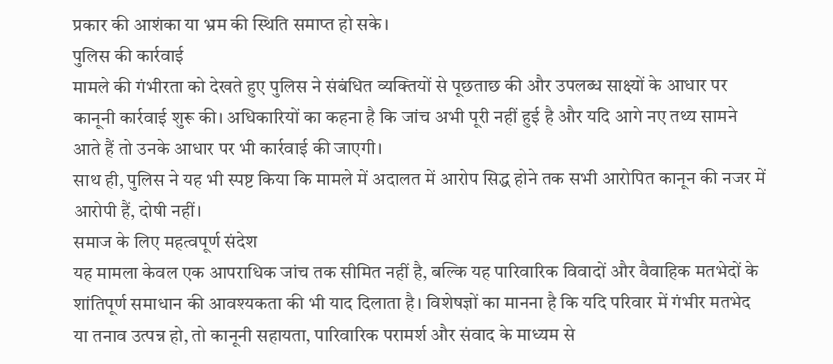प्रकार की आशंका या भ्रम की स्थिति समाप्त हो सके।
पुलिस की कार्रवाई
मामले की गंभीरता को देखते हुए पुलिस ने संबंधित व्यक्तियों से पूछताछ की और उपलब्ध साक्ष्यों के आधार पर कानूनी कार्रवाई शुरू की। अधिकारियों का कहना है कि जांच अभी पूरी नहीं हुई है और यदि आगे नए तथ्य सामने आते हैं तो उनके आधार पर भी कार्रवाई की जाएगी।
साथ ही, पुलिस ने यह भी स्पष्ट किया कि मामले में अदालत में आरोप सिद्ध होने तक सभी आरोपित कानून की नजर में आरोपी हैं, दोषी नहीं।
समाज के लिए महत्वपूर्ण संदेश
यह मामला केवल एक आपराधिक जांच तक सीमित नहीं है, बल्कि यह पारिवारिक विवादों और वैवाहिक मतभेदों के शांतिपूर्ण समाधान की आवश्यकता की भी याद दिलाता है। विशेषज्ञों का मानना है कि यदि परिवार में गंभीर मतभेद या तनाव उत्पन्न हो, तो कानूनी सहायता, पारिवारिक परामर्श और संवाद के माध्यम से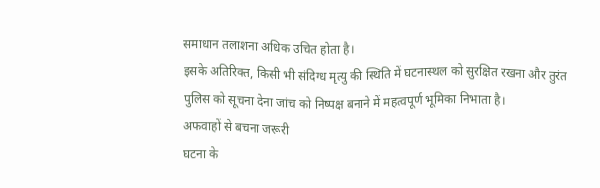समाधान तलाशना अधिक उचित होता है।
इसके अतिरिक्त, किसी भी संदिग्ध मृत्यु की स्थिति में घटनास्थल को सुरक्षित रखना और तुरंत पुलिस को सूचना देना जांच को निष्पक्ष बनाने में महत्वपूर्ण भूमिका निभाता है।
अफवाहों से बचना जरूरी
घटना के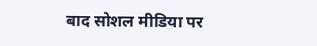बाद सोशल मीडिया पर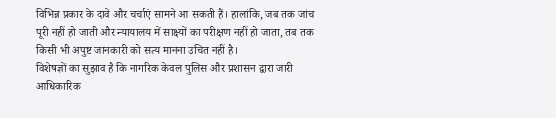विभिन्न प्रकार के दावे और चर्चाएं सामने आ सकती हैं। हालांकि, जब तक जांच पूरी नहीं हो जाती और न्यायालय में साक्ष्यों का परीक्षण नहीं हो जाता, तब तक किसी भी अपुष्ट जानकारी को सत्य मानना उचित नहीं है।
विशेषज्ञों का सुझाव है कि नागरिक केवल पुलिस और प्रशासन द्वारा जारी आधिकारिक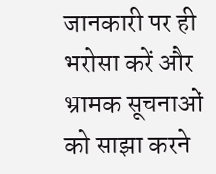जानकारी पर ही भरोसा करें और भ्रामक सूचनाओं को साझा करने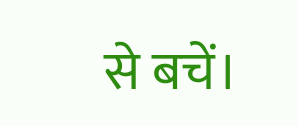से बचें।